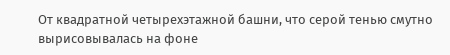От квадратной четырехэтажной башни, что серой тенью смутно вырисовывалась на фоне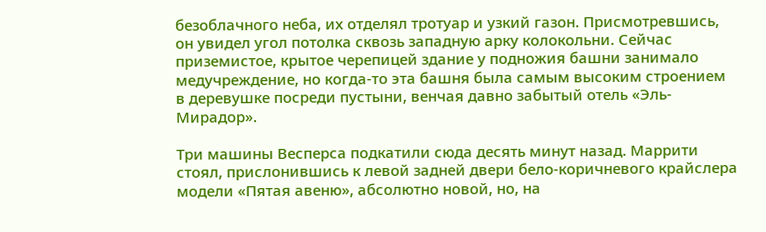безоблачного неба, их отделял тротуар и узкий газон. Присмотревшись, он увидел угол потолка сквозь западную арку колокольни. Сейчас приземистое, крытое черепицей здание у подножия башни занимало медучреждение, но когда-то эта башня была самым высоким строением в деревушке посреди пустыни, венчая давно забытый отель «Эль-Мирадор».

Три машины Весперса подкатили сюда десять минут назад. Маррити стоял, прислонившись к левой задней двери бело-коричневого крайслера модели «Пятая авеню», абсолютно новой, но, на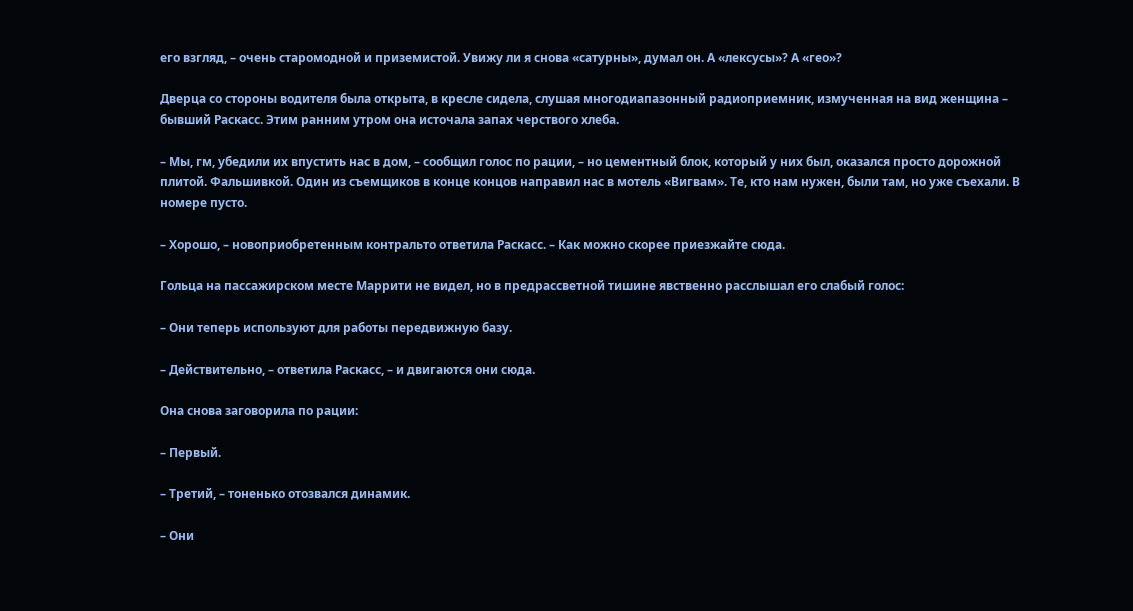его взгляд, – очень старомодной и приземистой. Увижу ли я снова «сатурны», думал он. А «лексусы»? А «гео»?

Дверца со стороны водителя была открыта, в кресле сидела, слушая многодиапазонный радиоприемник, измученная на вид женщина – бывший Раскасс. Этим ранним утром она источала запах черствого хлеба.

– Мы, гм, убедили их впустить нас в дом, – сообщил голос по рации, – но цементный блок, который у них был, оказался просто дорожной плитой. Фальшивкой. Один из съемщиков в конце концов направил нас в мотель «Вигвам». Те, кто нам нужен, были там, но уже съехали. В номере пусто.

– Хорошо, – новоприобретенным контральто ответила Раскасс. – Как можно скорее приезжайте сюда.

Гольца на пассажирском месте Маррити не видел, но в предрассветной тишине явственно расслышал его слабый голос:

– Они теперь используют для работы передвижную базу.

– Действительно, – ответила Раскасс, – и двигаются они сюда.

Она снова заговорила по рации:

– Первый.

– Третий, – тоненько отозвался динамик.

– Они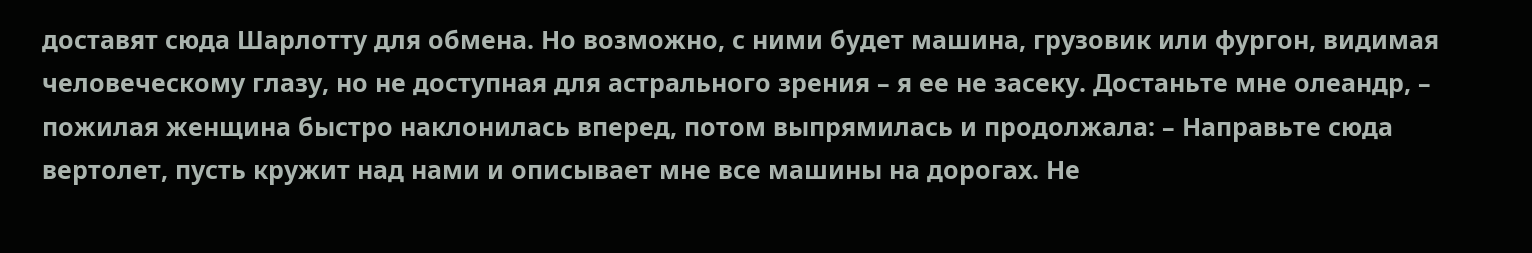доставят сюда Шарлотту для обмена. Но возможно, с ними будет машина, грузовик или фургон, видимая человеческому глазу, но не доступная для астрального зрения – я ее не засеку. Достаньте мне олеандр, – пожилая женщина быстро наклонилась вперед, потом выпрямилась и продолжала: – Направьте сюда вертолет, пусть кружит над нами и описывает мне все машины на дорогах. Не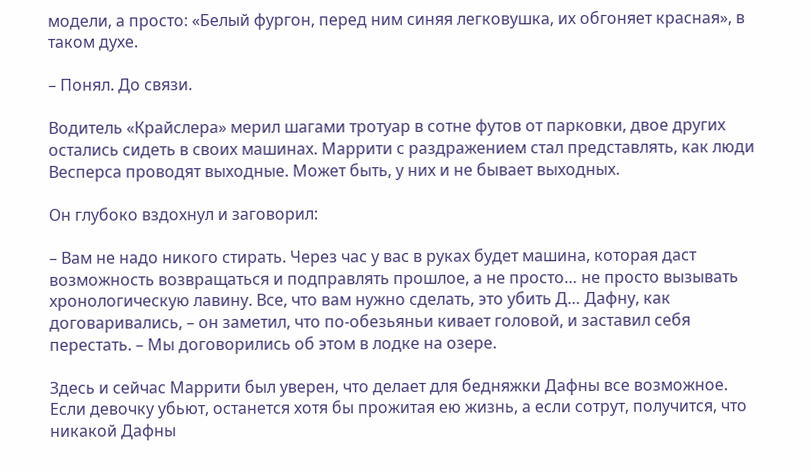модели, а просто: «Белый фургон, перед ним синяя легковушка, их обгоняет красная», в таком духе.

– Понял. До связи.

Водитель «Крайслера» мерил шагами тротуар в сотне футов от парковки, двое других остались сидеть в своих машинах. Маррити с раздражением стал представлять, как люди Весперса проводят выходные. Может быть, у них и не бывает выходных.

Он глубоко вздохнул и заговорил:

– Вам не надо никого стирать. Через час у вас в руках будет машина, которая даст возможность возвращаться и подправлять прошлое, а не просто… не просто вызывать хронологическую лавину. Все, что вам нужно сделать, это убить Д… Дафну, как договаривались, – он заметил, что по-обезьяньи кивает головой, и заставил себя перестать. – Мы договорились об этом в лодке на озере.

Здесь и сейчас Маррити был уверен, что делает для бедняжки Дафны все возможное. Если девочку убьют, останется хотя бы прожитая ею жизнь, а если сотрут, получится, что никакой Дафны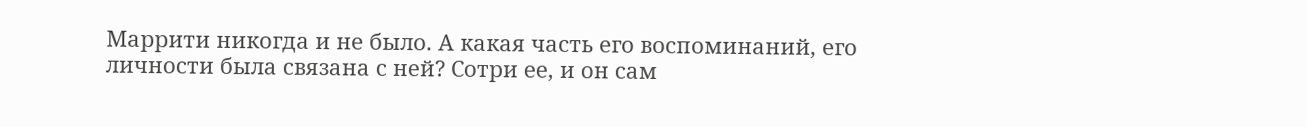Маррити никогда и не было. А какая часть его воспоминаний, его личности была связана с ней? Сотри ее, и он сам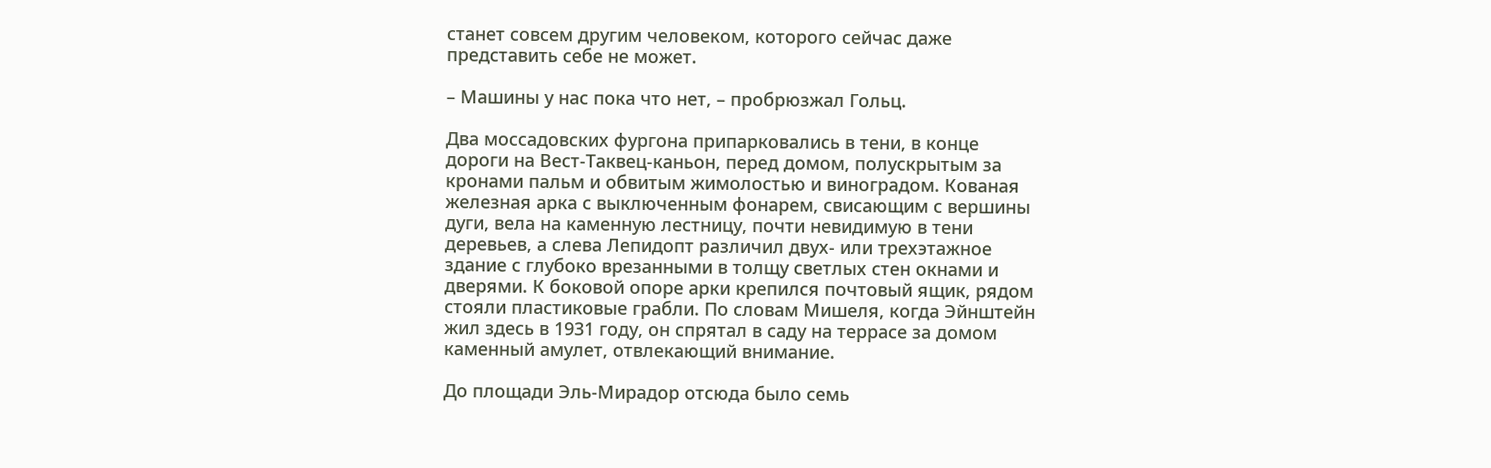станет совсем другим человеком, которого сейчас даже представить себе не может.

– Машины у нас пока что нет, – пробрюзжал Гольц.

Два моссадовских фургона припарковались в тени, в конце дороги на Вест-Таквец-каньон, перед домом, полускрытым за кронами пальм и обвитым жимолостью и виноградом. Кованая железная арка с выключенным фонарем, свисающим с вершины дуги, вела на каменную лестницу, почти невидимую в тени деревьев, а слева Лепидопт различил двух- или трехэтажное здание с глубоко врезанными в толщу светлых стен окнами и дверями. К боковой опоре арки крепился почтовый ящик, рядом стояли пластиковые грабли. По словам Мишеля, когда Эйнштейн жил здесь в 1931 году, он спрятал в саду на террасе за домом каменный амулет, отвлекающий внимание.

До площади Эль-Мирадор отсюда было семь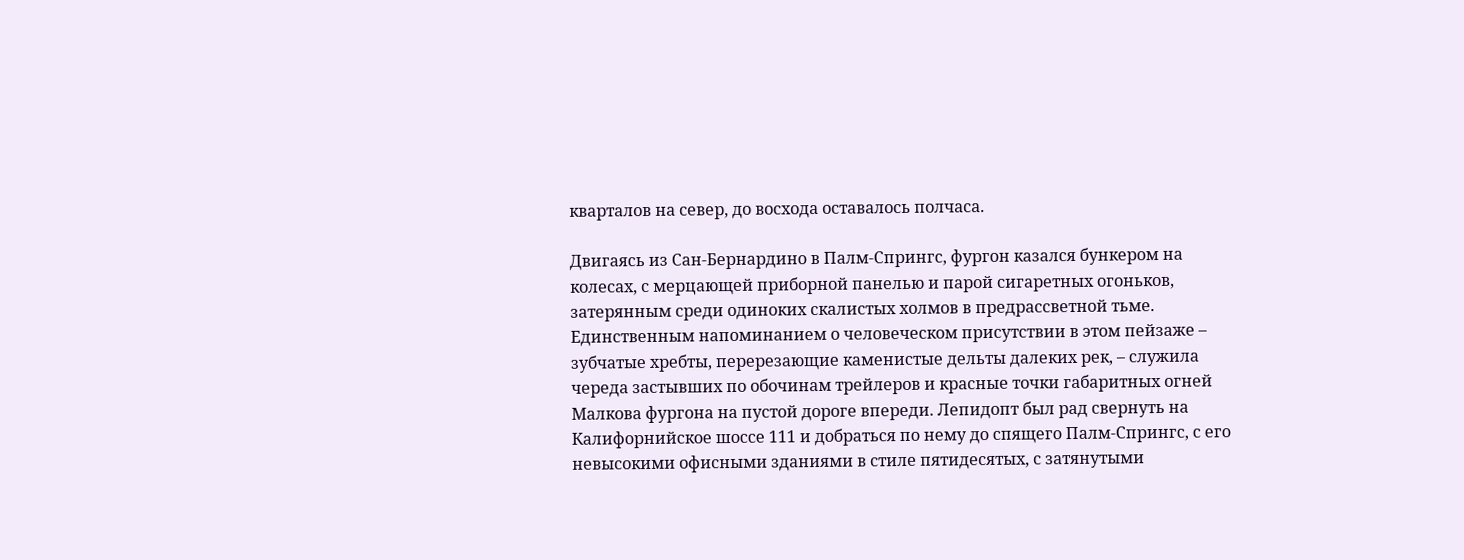кварталов на север, до восхода оставалось полчаса.

Двигаясь из Сан-Бернардино в Палм-Спрингс, фургон казался бункером на колесах, с мерцающей приборной панелью и парой сигаретных огоньков, затерянным среди одиноких скалистых холмов в предрассветной тьме. Единственным напоминанием о человеческом присутствии в этом пейзаже – зубчатые хребты, перерезающие каменистые дельты далеких рек, – служила череда застывших по обочинам трейлеров и красные точки габаритных огней Малкова фургона на пустой дороге впереди. Лепидопт был рад свернуть на Калифорнийское шоссе 111 и добраться по нему до спящего Палм-Спрингс, с его невысокими офисными зданиями в стиле пятидесятых, с затянутыми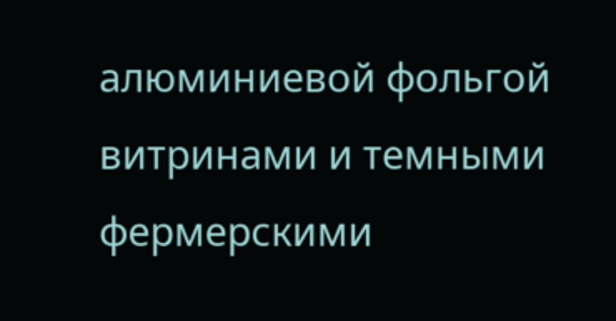алюминиевой фольгой витринами и темными фермерскими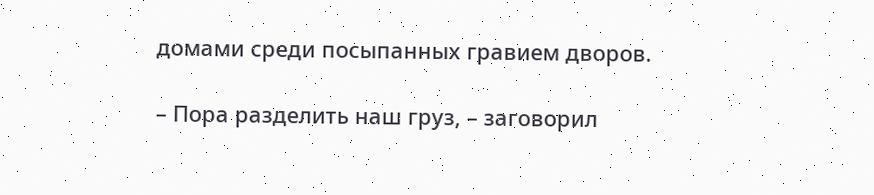домами среди посыпанных гравием дворов.

– Пора разделить наш груз, – заговорил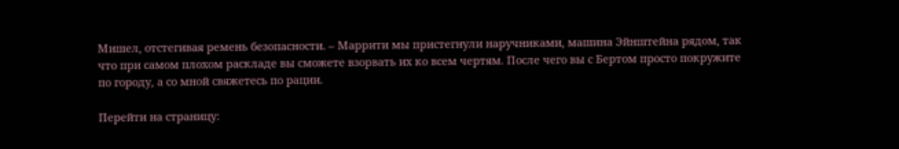Мишел, отстегивая ремень безопасности. – Маррити мы пристегнули наручниками, машина Эйнштейна рядом, так что при самом плохом раскладе вы сможете взорвать их ко всем чертям. После чего вы с Бертом просто покружите по городу, а со мной свяжетесь по рации.

Перейти на страницу: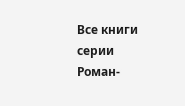Все книги серии Роман-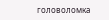головоломка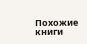Похожие книги